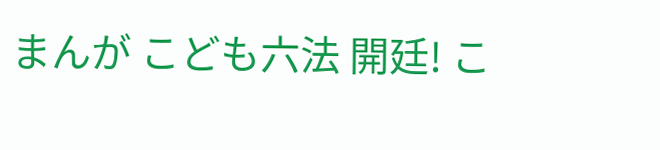まんが こども六法 開廷! こ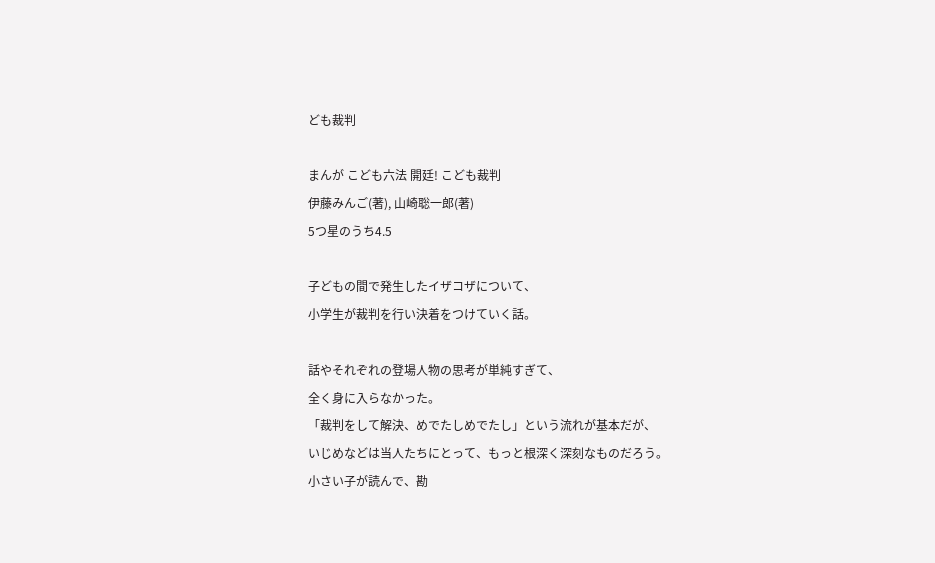ども裁判

まんが こども六法 開廷! こども裁判
伊藤みんご(著), 山崎聡一郎(著)
5つ星のうち4.5

子どもの間で発生したイザコザについて、
小学生が裁判を行い決着をつけていく話。

話やそれぞれの登場人物の思考が単純すぎて、
全く身に入らなかった。
「裁判をして解決、めでたしめでたし」という流れが基本だが、
いじめなどは当人たちにとって、もっと根深く深刻なものだろう。
小さい子が読んで、勘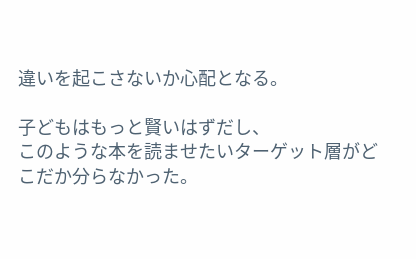違いを起こさないか心配となる。

子どもはもっと賢いはずだし、
このような本を読ませたいターゲット層がどこだか分らなかった。